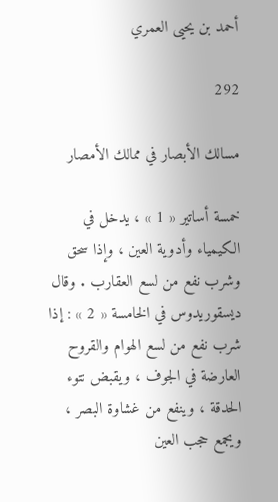أحمد بن يحيى العمري

292

مسالك الأبصار في ممالك الأمصار

خمسة أساتير « 1 » ، يدخل في الكيمياء وأدوية العين ، وإذا سحق وشرب نفع من لسع العقارب . وقال ديسقوريدوس في الخامسة « 2 » : إذا شرب نفع من لسع الهوام والقروح العارضة في الجوف ، ويقبض نتوء الحدقة ، وينفع من غشاوة البصر ، ويجمع حجب العين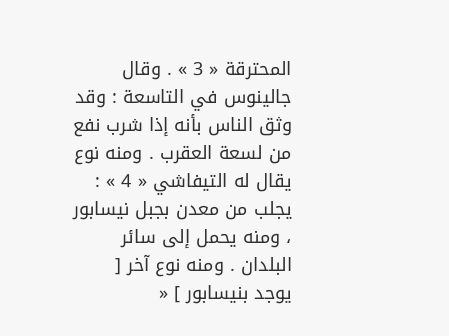المحترقة « 3 » . وقال جالينوس في التاسعة : وقد وثق الناس بأنه إذا شرب نفع من لسعة العقرب . ومنه نوع يقال له التيفاشي « 4 » : يجلب من معدن بجبل نيسابور ، ومنه يحمل إلى سائر البلدان . ومنه نوع آخر [ يوجد بنيسابور ] «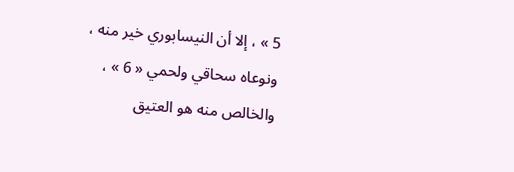5 » ، إلا أن النيسابوري خير منه ، ونوعاه سحاقي ولحمي « 6 » ، والخالص منه هو العتيق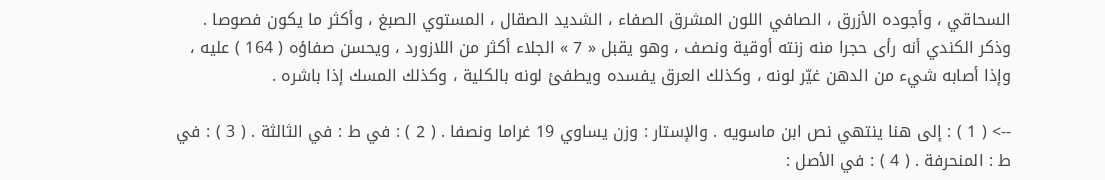السحاقي ، وأجوده الأزرق ، الصافي اللون المشرق الصفاء ، الشديد الصقال ، المستوي الصبغ ، وأكثر ما يكون فصوصا . وذكر الكندي أنه رأى حجرا منه زنته أوقية ونصف ، وهو يقبل « 7 » الجلاء أكثر من اللازورد ، ويحسن صفاؤه ( 164 ) عليه ، وإذا أصابه شيء من الدهن غيّر لونه ، وكذلك العرق يفسده ويطفئ لونه بالكلية ، وكذلك المسك إذا باشره .

--> ( 1 ) : إلى هنا ينتهي نص ابن ماسويه . والإستار : وزن يساوي 19 غراما ونصفا . ( 2 ) : في ط : في الثالثة . ( 3 ) : في ط : المنحرفة . ( 4 ) : في الأصل :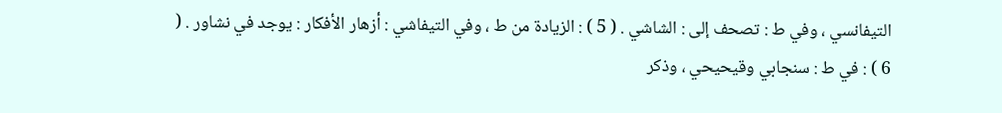التيفانسي ، وفي ط : تصحف إلى : الشاشي . ( 5 ) : الزيادة من ط ، وفي التيفاشي : أزهار الأفكار : يوجد في نشاور . ( 6 ) : في ط : سنجابي وقيحيحي ، وذكر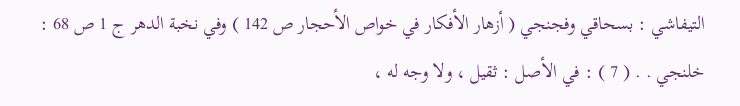التيفاشي : بسحاقي وفجنجي ( أزهار الأفكار في خواص الأحجار ص 142 ) وفي نخبة الدهر ج 1 ص 68 : خلنجي . . ( 7 ) : في الأصل : ثقيل ، ولا وجه له ،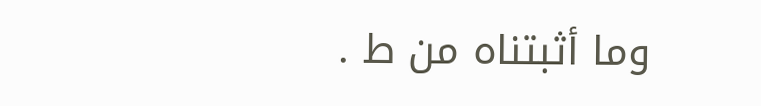وما أثبتناه من ط .